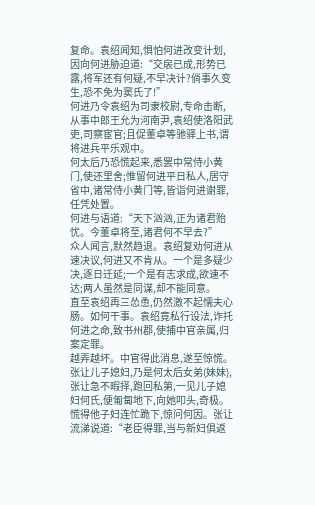复命。袁绍闻知,惧怕何进改变计划,因向何进胁迫道:“交扆已成,形势已露,将军还有何疑,不早决计?倘事久变生,恐不免为窦氏了!”
何进乃令袁绍为司隶校尉,专命击断,从事中郎王允为河南尹,袁绍使洛阳武吏,司察宦官;且促董卓等驰驿上书,谓将进兵平乐观中。
何太后乃恐慌起来,悉罢中常侍小黄门,使还里舍;惟留何进平日私人,居守省中,诸常侍小黄门等,皆诣何进谢罪,任凭处置。
何进与语道:“天下汹汹,正为诸君贻忧。今董卓将至,诸君何不早去?”
众人闻言,默然趋退。袁绍复劝何进从速决议,何进又不肯从。一个是多疑少决,逐日迁延;一个是有志求成,欲速不达;两人虽然是同谋,却不能同意。
直至袁绍再三怂恿,仍然激不起懦夫心肠。如何干事。袁绍竟私行设法,诈托何进之命,致书州郡,使捕中官亲属,归案定罪。
越弄越坏。中官得此消息,遂至惊慌。张让儿子媳妇,乃是何太后女弟(妹妹),张让急不暇择,跑回私第,一见儿子媳妇何氏,便匍匐地下,向她叩头,奇极。慌得他子妇连忙跪下,惊问何因。张让流涕说道:“老臣得罪,当与新妇俱返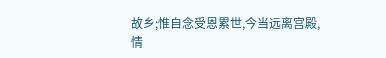故乡;惟自念受恩累世,今当远离宫殿,情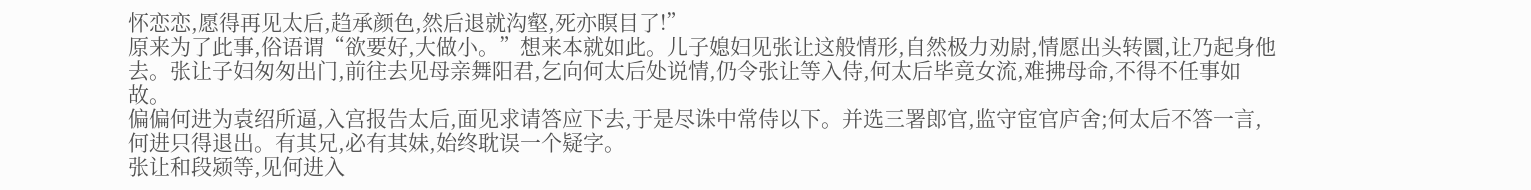怀恋恋,愿得再见太后,趋承颜色,然后退就沟壑,死亦瞑目了!”
原来为了此事,俗语谓“欲要好,大做小。”想来本就如此。儿子媳妇见张让这般情形,自然极力劝尉,情愿出头转圜,让乃起身他去。张让子妇匆匆出门,前往去见母亲舞阳君,乞向何太后处说情,仍令张让等入侍,何太后毕竟女流,难拂母命,不得不任事如故。
偏偏何进为袁绍所逼,入宫报告太后,面见求请答应下去,于是尽诛中常侍以下。并选三署郎官,监守宦官庐舍;何太后不答一言,何进只得退出。有其兄,必有其妹,始终耽误一个疑字。
张让和段颎等,见何进入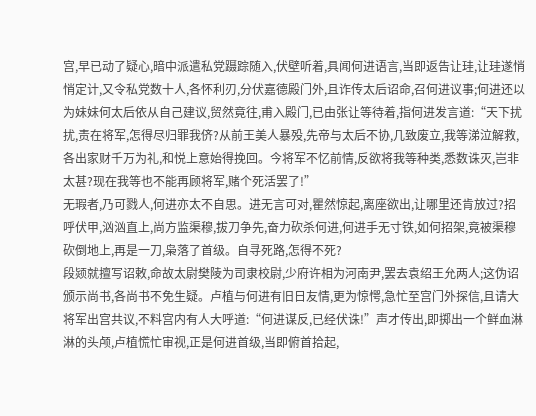宫,早已动了疑心,暗中派遣私党蹑踪随入,伏壁听着,具闻何进语言,当即返告让珪,让珪遂悄悄定计,又令私党数十人,各怀利刃,分伏嘉德殿门外,且诈传太后诏命,召何进议事;何进还以为妹妹何太后依从自己建议,贸然竟往,甫入殿门,已由张让等待着,指何进发言道:“天下扰扰,责在将军,怎得尽归罪我侪?从前王美人暴殁,先帝与太后不协,几致废立,我等涕泣解救,各出家财千万为礼,和悦上意始得挽回。今将军不忆前情,反欲将我等种类,悉数诛灭,岂非太甚?现在我等也不能再顾将军,赌个死活罢了!”
无瑕者,乃可戮人,何进亦太不自思。进无言可对,瞿然惊起,离座欲出,让哪里还肯放过?招呼伏甲,汹汹直上,尚方监渠穆,拔刀争先,奋力砍杀何进,何进手无寸铁,如何招架,竟被渠穆砍倒地上,再是一刀,枭落了首级。自寻死路,怎得不死?
段颎就擅写诏敕,命故太尉樊陵为司隶校尉,少府许相为河南尹,罢去袁绍王允两人;这伪诏颁示尚书,各尚书不免生疑。卢植与何进有旧日友情,更为惊愕,急忙至宫门外探信,且请大将军出宫共议,不料宫内有人大呼道:“何进谋反,已经伏诛!”声才传出,即掷出一个鲜血淋淋的头颅,卢植慌忙审视,正是何进首级,当即俯首拾起,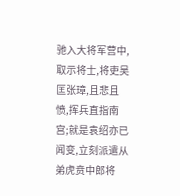驰入大将军营中,取示将士,将吏吴匡张璋,且悲且愤,挥兵直指南宫;就是袁绍亦已闻变,立刻派遣从弟虎贲中郎将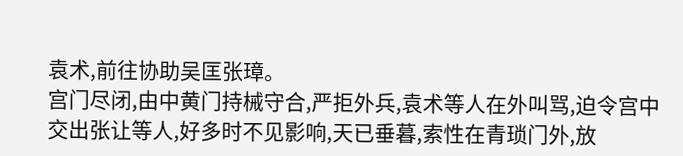袁术,前往协助吴匡张璋。
宫门尽闭,由中黄门持械守合,严拒外兵,袁术等人在外叫骂,迫令宫中交出张让等人,好多时不见影响,天已垂暮,索性在青琐门外,放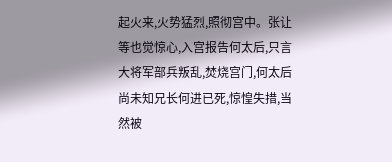起火来,火势猛烈,照彻宫中。张让等也觉惊心,入宫报告何太后,只言大将军部兵叛乱,焚烧宫门,何太后尚未知兄长何进已死,惊惶失措,当然被